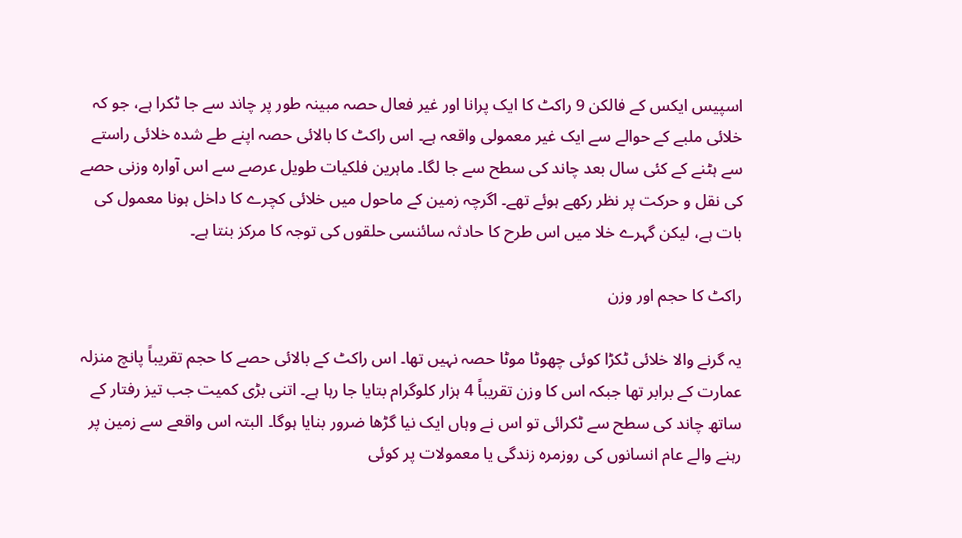اسپیس ایکس کے فالکن 9 راکٹ کا ایک پرانا اور غیر فعال حصہ مبینہ طور پر چاند سے جا ٹکرا ہے، جو کہ خلائی ملبے کے حوالے سے ایک غیر معمولی واقعہ ہے۔ اس راکٹ کا بالائی حصہ اپنے طے شدہ خلائی راستے سے ہٹنے کے کئی سال بعد چاند کی سطح سے جا لگا۔ ماہرین فلکیات طویل عرصے سے اس آوارہ وزنی حصے کی نقل و حرکت پر نظر رکھے ہوئے تھے۔ اگرچہ زمین کے ماحول میں خلائی کچرے کا داخل ہونا معمول کی بات ہے، لیکن گہرے خلا میں اس طرح کا حادثہ سائنسی حلقوں کی توجہ کا مرکز بنتا ہے۔

راکٹ کا حجم اور وزن

یہ گرنے والا خلائی ٹکڑا کوئی چھوٹا موٹا حصہ نہیں تھا۔ اس راکٹ کے بالائی حصے کا حجم تقریباً پانچ منزلہ عمارت کے برابر تھا جبکہ اس کا وزن تقریباً 4 ہزار کلوگرام بتایا جا رہا ہے۔ اتنی بڑی کمیت جب تیز رفتار کے ساتھ چاند کی سطح سے ٹکرائی تو اس نے وہاں ایک نیا گڑھا ضرور بنایا ہوگا۔ البتہ اس واقعے سے زمین پر رہنے والے عام انسانوں کی روزمرہ زندگی یا معمولات پر کوئی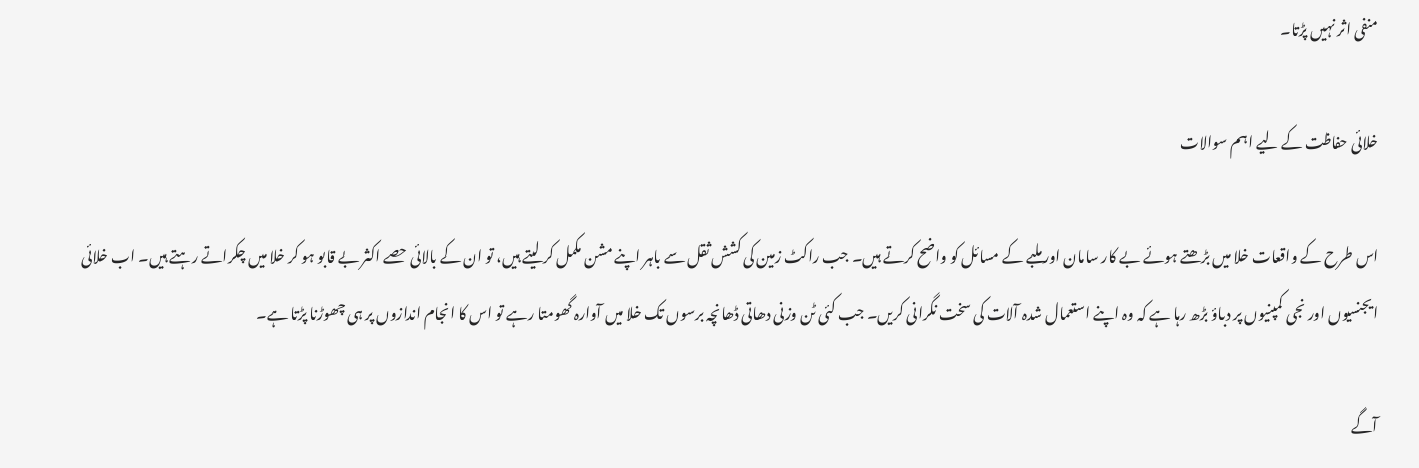منفی اثر نہیں پڑتا۔

خلائی حفاظت کے لیے اہم سوالات

اس طرح کے واقعات خلا میں بڑھتے ہوئے بے کار سامان اور ملبے کے مسائل کو واضح کرتے ہیں۔ جب راکٹ زمین کی کشش ثقل سے باہر اپنے مشن مکمل کر لیتے ہیں، تو ان کے بالائی حصے اکثر بے قابو ہو کر خلا میں چکراتے رہتے ہیں۔ اب خلائی ایجنسیوں اور نجی کمپنیوں پر دباؤ بڑھ رہا ہے کہ وہ اپنے استعمال شدہ آلات کی سخت نگرانی کریں۔ جب کئی ٹن وزنی دھاتی ڈھانچہ برسوں تک خلا میں آوارہ گھومتا رہے تو اس کا انجام اندازوں پر ہی چھوڑنا پڑتا ہے۔

آگے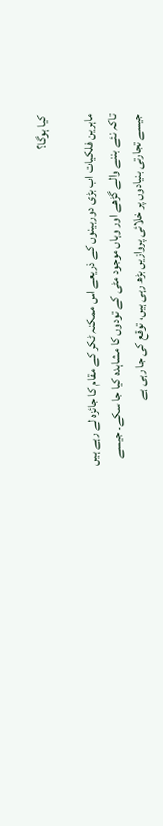کیا ہوگا؟

ماہرین فلکیات اب بڑی دوربینوں کے ذریعے اس ممکنہ ٹکر کے مقام کا جائزہ لے رہے ہیں تاکہ نئے بننے والے گڑھے اور وہاں موجود مٹی کے تودوں کا مشاہدہ کیا جا سکے۔ جیسے جیسے تجارتی بنیادوں پر خلائی پروازیں بڑھ رہی ہیں، توقع کی جا رہی ہے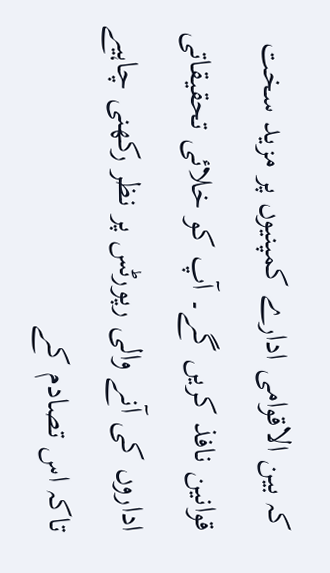کہ بین الاقوامی ادارے کمپنیوں پر مزید سخت قوانین نافذ کریں گے۔ آپ کو خلائی تحقیقاتی اداروں کی آنے والی رپورٹس پر نظر رکھنی چاہیے تاکہ اس تصادم کے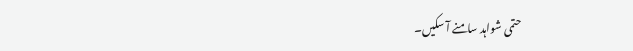حتمی شواہد سامنے آ سکیں۔